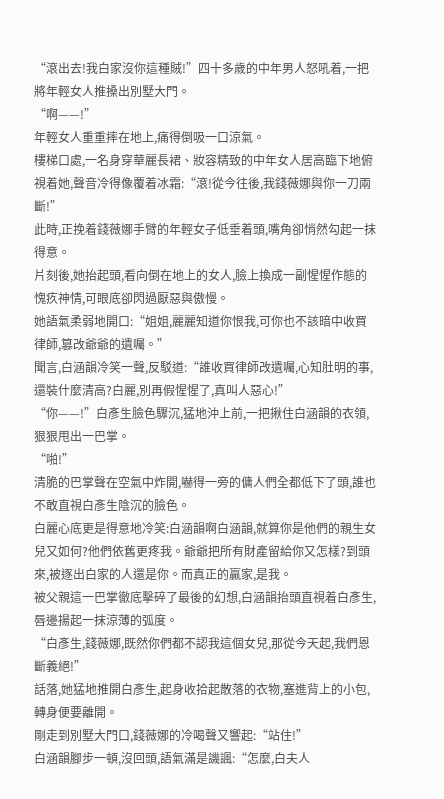“滾出去!我白家沒你這種賊!”四十多歲的中年男人怒吼着,一把將年輕女人推搡出別墅大門。
“啊——!”
年輕女人重重摔在地上,痛得倒吸一口涼氣。
樓梯口處,一名身穿華麗長裙、妝容精致的中年女人居高臨下地俯視着她,聲音冷得像覆着冰霜:“滾!從今往後,我錢薇娜與你一刀兩斷!”
此時,正挽着錢薇娜手臂的年輕女子低垂着頭,嘴角卻悄然勾起一抹得意。
片刻後,她抬起頭,看向倒在地上的女人,臉上換成一副惺惺作態的愧疚神情,可眼底卻閃過厭惡與傲慢。
她語氣柔弱地開口:“姐姐,麗麗知道你恨我,可你也不該暗中收買律師,篡改爺爺的遺囑。”
聞言,白涵韻冷笑一聲,反駁道:“誰收買律師改遺囑,心知肚明的事,還裝什麼清高?白麗,別再假惺惺了,真叫人惡心!”
“你——!”白彥生臉色驟沉,猛地沖上前,一把揪住白涵韻的衣領,狠狠甩出一巴掌。
“啪!”
清脆的巴掌聲在空氣中炸開,嚇得一旁的傭人們全都低下了頭,誰也不敢直視白彥生陰沉的臉色。
白麗心底更是得意地冷笑:白涵韻啊白涵韻,就算你是他們的親生女兒又如何?他們依舊更疼我。爺爺把所有財產留給你又怎樣?到頭來,被逐出白家的人還是你。而真正的贏家,是我。
被父親這一巴掌徹底擊碎了最後的幻想,白涵韻抬頭直視着白彥生,唇邊揚起一抹涼薄的弧度。
“白彥生,錢薇娜,既然你們都不認我這個女兒,那從今天起,我們恩斷義絕!”
話落,她猛地推開白彥生,起身收拾起散落的衣物,塞進背上的小包,轉身便要離開。
剛走到別墅大門口,錢薇娜的冷喝聲又響起:“站住!”
白涵韻腳步一頓,沒回頭,語氣滿是譏諷:“怎麼,白夫人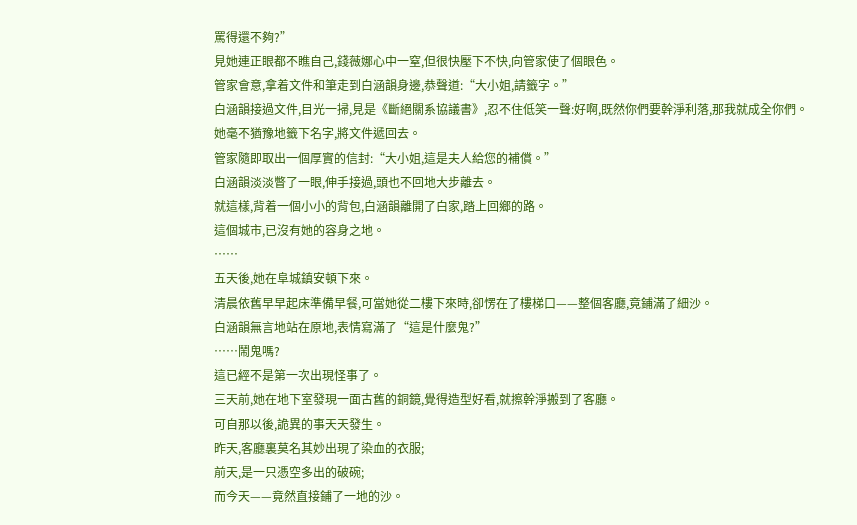罵得還不夠?”
見她連正眼都不瞧自己,錢薇娜心中一窒,但很快壓下不快,向管家使了個眼色。
管家會意,拿着文件和筆走到白涵韻身邊,恭聲道:“大小姐,請籤字。”
白涵韻接過文件,目光一掃,見是《斷絕關系協議書》,忍不住低笑一聲:好啊,既然你們要幹淨利落,那我就成全你們。
她毫不猶豫地籤下名字,將文件遞回去。
管家隨即取出一個厚實的信封:“大小姐,這是夫人給您的補償。”
白涵韻淡淡瞥了一眼,伸手接過,頭也不回地大步離去。
就這樣,背着一個小小的背包,白涵韻離開了白家,踏上回鄉的路。
這個城市,已沒有她的容身之地。
……
五天後,她在阜城鎮安頓下來。
清晨依舊早早起床準備早餐,可當她從二樓下來時,卻愣在了樓梯口——整個客廳,竟鋪滿了細沙。
白涵韻無言地站在原地,表情寫滿了“這是什麼鬼?”
……鬧鬼嗎?
這已經不是第一次出現怪事了。
三天前,她在地下室發現一面古舊的銅鏡,覺得造型好看,就擦幹淨搬到了客廳。
可自那以後,詭異的事天天發生。
昨天,客廳裏莫名其妙出現了染血的衣服;
前天,是一只憑空多出的破碗;
而今天——竟然直接鋪了一地的沙。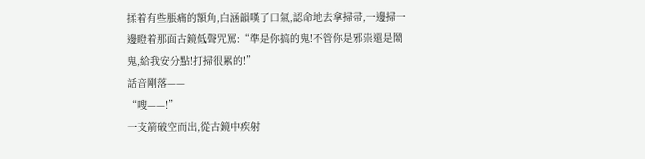揉着有些脹痛的額角,白涵韻嘆了口氣,認命地去拿掃帚,一邊掃一邊瞪着那面古鏡低聲咒罵:“準是你搞的鬼!不管你是邪祟還是鬧鬼,給我安分點!打掃很累的!”
話音剛落——
“嗖——!”
一支箭破空而出,從古鏡中疾射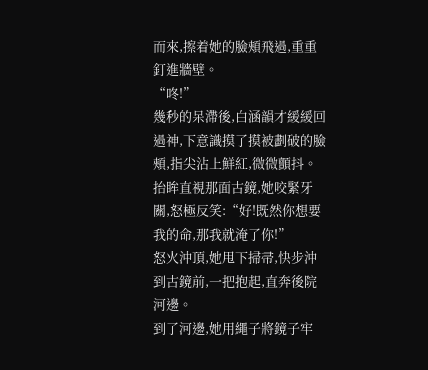而來,擦着她的臉頰飛過,重重釘進牆壁。
“咚!”
幾秒的呆滯後,白涵韻才緩緩回過神,下意識摸了摸被劃破的臉頰,指尖沾上鮮紅,微微顫抖。
抬眸直視那面古鏡,她咬緊牙關,怒極反笑:“好!既然你想要我的命,那我就淹了你!”
怒火沖頂,她甩下掃帚,快步沖到古鏡前,一把抱起,直奔後院河邊。
到了河邊,她用繩子將鏡子牢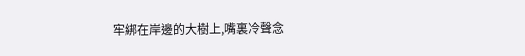牢綁在岸邊的大樹上,嘴裏冷聲念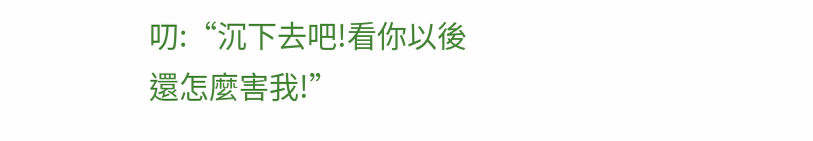叨:“沉下去吧!看你以後還怎麼害我!”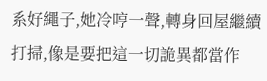系好繩子,她冷哼一聲,轉身回屋繼續打掃,像是要把這一切詭異都當作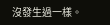沒發生過一樣。